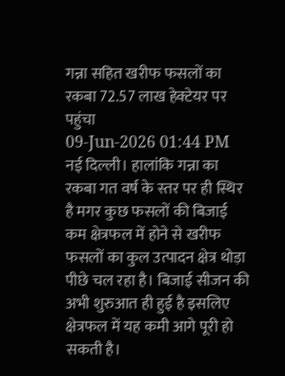गन्ना सहित खरीफ फसलों का रकबा 72.57 लाख हेक्टेयर पर पहुंचा
09-Jun-2026 01:44 PM
नई दिल्ली। हालांकि गन्ना का रकबा गत वर्ष के स्तर पर ही स्थिर है मगर कुछ फसलों की बिजाई कम क्षेत्रफल में होने से खरीफ फसलों का कुल उत्पादन क्षेत्र थोड़ा पीछे चल रहा है। बिजाई सीजन की अभी शुरुआत ही हुई है इसलिए क्षेत्रफल में यह कमी आगे पूरी हो सकती है।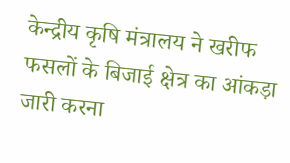केन्द्रीय कृषि मंत्रालय ने खरीफ फसलों के बिजाई क्षेत्र का आंकड़ा जारी करना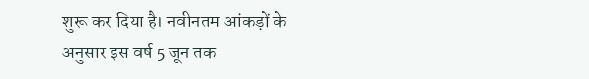शुरू कर दिया है। नवीनतम आंकड़ों के अनुसार इस वर्ष 5 जून तक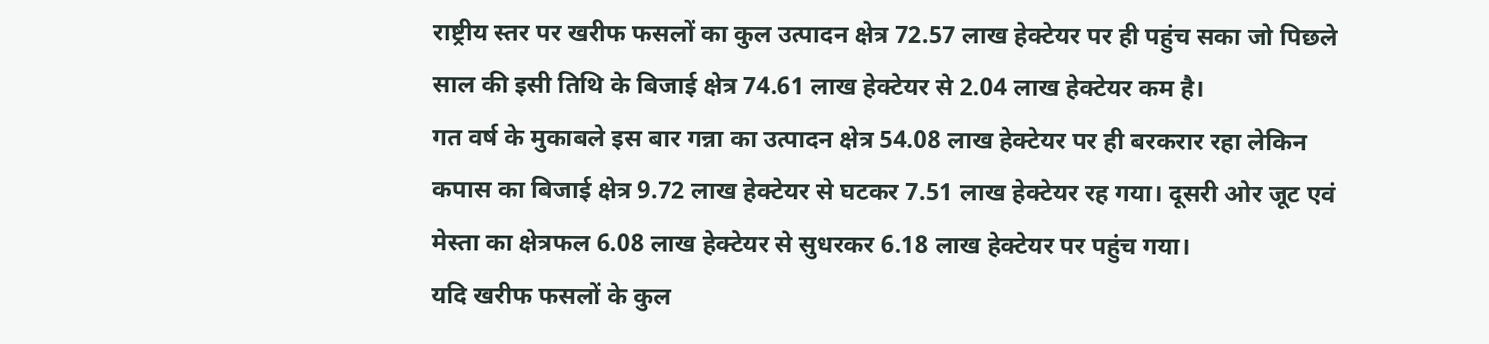राष्ट्रीय स्तर पर खरीफ फसलों का कुल उत्पादन क्षेत्र 72.57 लाख हेक्टेयर पर ही पहुंच सका जो पिछले साल की इसी तिथि के बिजाई क्षेत्र 74.61 लाख हेक्टेयर से 2.04 लाख हेक्टेयर कम है।
गत वर्ष के मुकाबले इस बार गन्ना का उत्पादन क्षेत्र 54.08 लाख हेक्टेयर पर ही बरकरार रहा लेकिन कपास का बिजाई क्षेत्र 9.72 लाख हेक्टेयर से घटकर 7.51 लाख हेक्टेयर रह गया। दूसरी ओर जूट एवं मेस्ता का क्षेत्रफल 6.08 लाख हेक्टेयर से सुधरकर 6.18 लाख हेक्टेयर पर पहुंच गया।
यदि खरीफ फसलों के कुल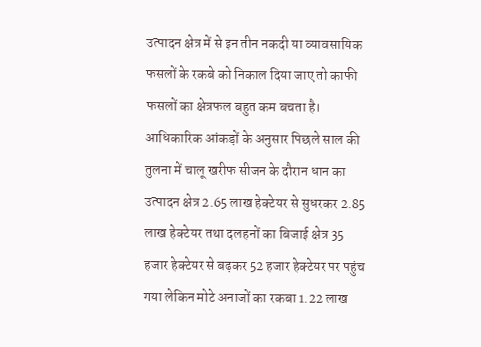उत्पादन क्षेत्र में से इन तीन नकदी या व्यावसायिक फसलों के रकबे को निकाल दिया जाए तो काफी फसलों का क्षेत्रफल बहुत कम बचता है।
आधिकारिक आंकड़ों के अनुसार पिछले साल की तुलना में चालू खरीफ सीजन के दौरान धान का उत्पादन क्षेत्र 2.65 लाख हेक्टेयर से सुधरकर 2.85 लाख हेक्टेयर तथा दलहनों का बिजाई क्षेत्र 35 हजार हेक्टेयर से बढ़कर 52 हजार हेक्टेयर पर पहुंच गया लेकिन मोटे अनाजों का रकबा 1.22 लाख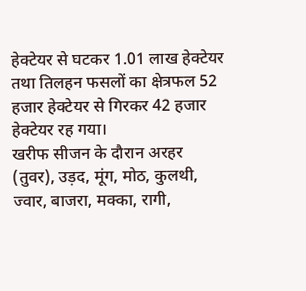हेक्टेयर से घटकर 1.01 लाख हेक्टेयर तथा तिलहन फसलों का क्षेत्रफल 52 हजार हेक्टेयर से गिरकर 42 हजार हेक्टेयर रह गया।
खरीफ सीजन के दौरान अरहर (तुवर), उड़द, मूंग, मोठ, कुलथी, ज्वार, बाजरा, मक्का, रागी,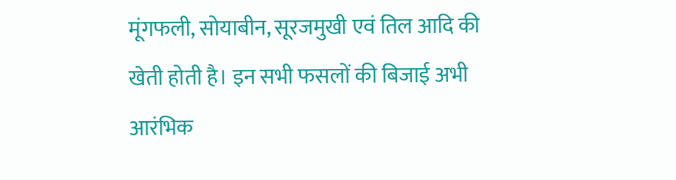मूंगफली, सोयाबीन, सूरजमुखी एवं तिल आदि की खेती होती है। इन सभी फसलों की बिजाई अभी आरंभिक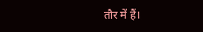तौर में हैं।